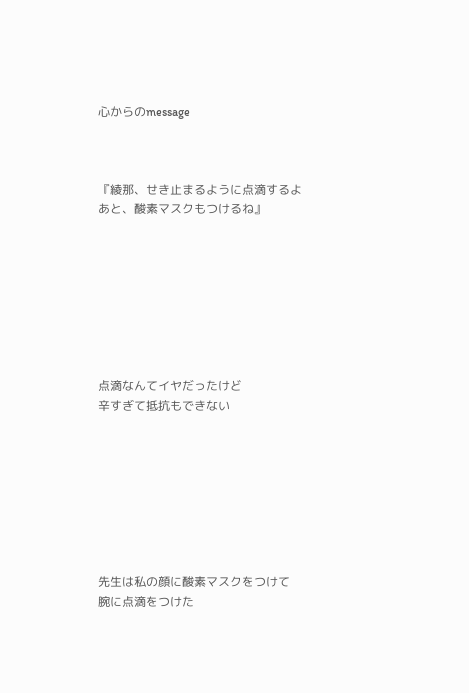心からのmessage



『綾那、せき止まるように点滴するよ
あと、酸素マスクもつけるね』








点滴なんてイヤだったけど
辛すぎて抵抗もできない








先生は私の顔に酸素マスクをつけて
腕に点滴をつけた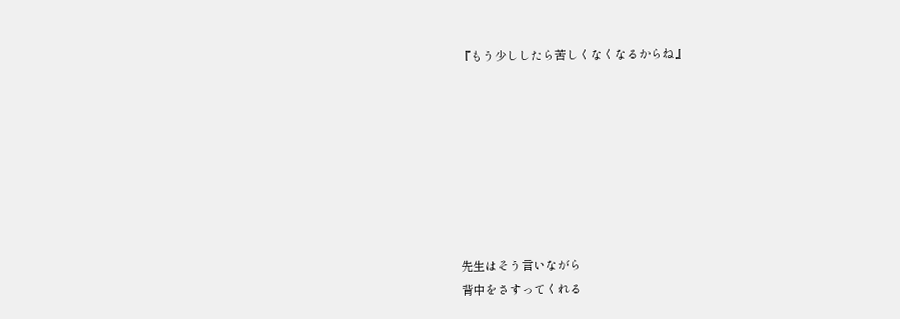『もう少ししたら苦しくなくなるからね』








先生はそう言いながら
背中をさすってくれる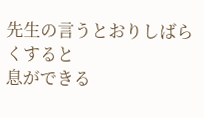先生の言うとおりしばらくすると
息ができる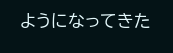ようになってきた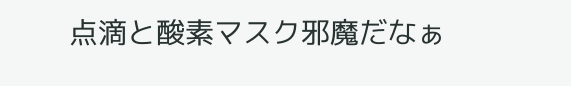点滴と酸素マスク邪魔だなぁ